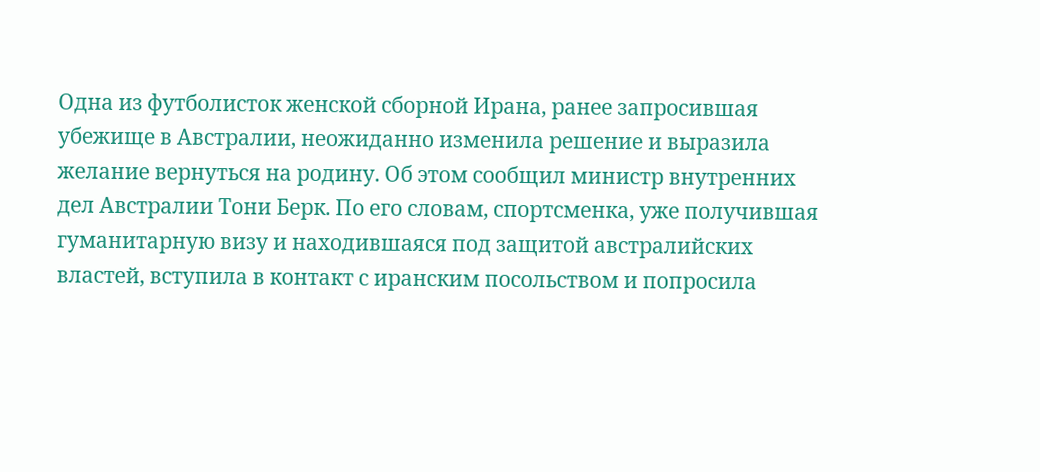Одна из футболисток женской сборной Ирана, ранее запросившая убежище в Австралии, неожиданно изменила решение и выразила желание вернуться на родину. Об этом сообщил министр внутренних дел Австралии Тони Берк. По его словам, спортсменка, уже получившая гуманитарную визу и находившаяся под защитой австралийских властей, вступила в контакт с иранским посольством и попросила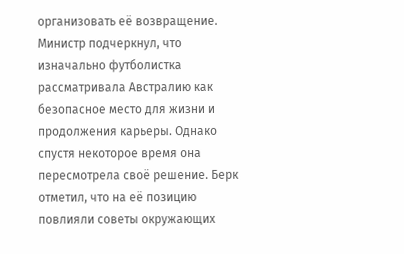организовать её возвращение.
Министр подчеркнул, что изначально футболистка рассматривала Австралию как безопасное место для жизни и продолжения карьеры. Однако спустя некоторое время она пересмотрела своё решение. Берк отметил, что на её позицию повлияли советы окружающих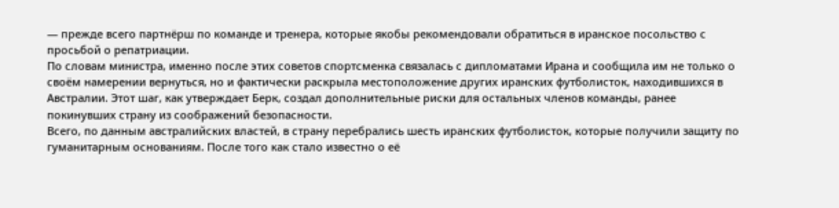— прежде всего партнёрш по команде и тренера, которые якобы рекомендовали обратиться в иранское посольство с просьбой о репатриации.
По словам министра, именно после этих советов спортсменка связалась с дипломатами Ирана и сообщила им не только о своём намерении вернуться, но и фактически раскрыла местоположение других иранских футболисток, находившихся в Австралии. Этот шаг, как утверждает Берк, создал дополнительные риски для остальных членов команды, ранее покинувших страну из соображений безопасности.
Всего, по данным австралийских властей, в страну перебрались шесть иранских футболисток, которые получили защиту по гуманитарным основаниям. После того как стало известно о её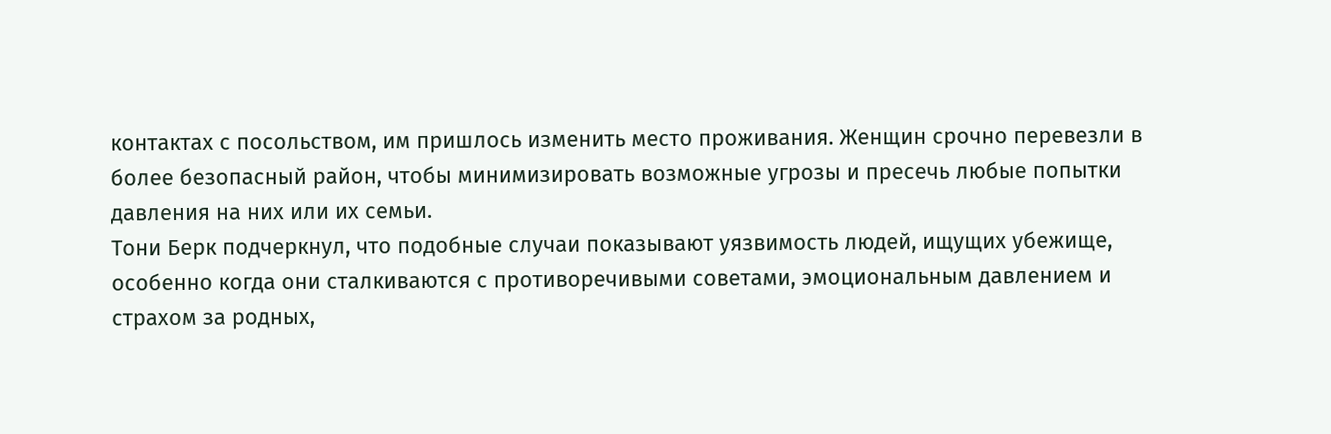контактах с посольством, им пришлось изменить место проживания. Женщин срочно перевезли в более безопасный район, чтобы минимизировать возможные угрозы и пресечь любые попытки давления на них или их семьи.
Тони Берк подчеркнул, что подобные случаи показывают уязвимость людей, ищущих убежище, особенно когда они сталкиваются с противоречивыми советами, эмоциональным давлением и страхом за родных,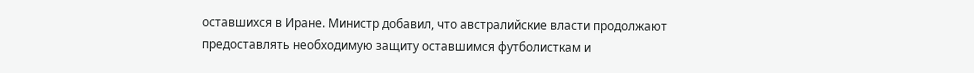оставшихся в Иране. Министр добавил, что австралийские власти продолжают предоставлять необходимую защиту оставшимся футболисткам и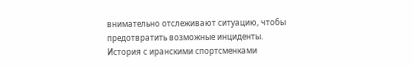внимательно отслеживают ситуацию, чтобы предотвратить возможные инциденты.
История с иранскими спортсменками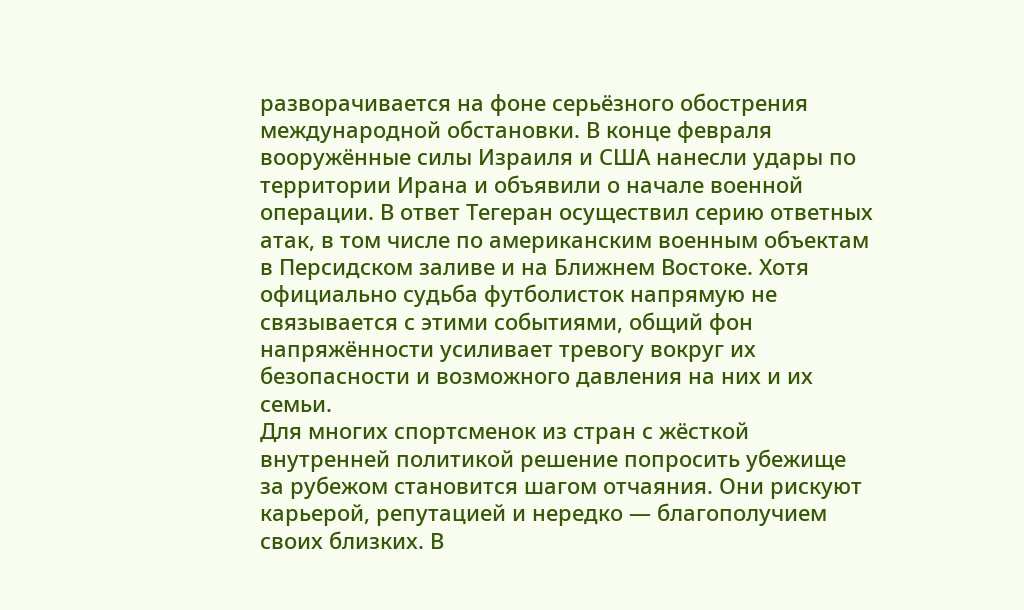разворачивается на фоне серьёзного обострения международной обстановки. В конце февраля вооружённые силы Израиля и США нанесли удары по территории Ирана и объявили о начале военной операции. В ответ Тегеран осуществил серию ответных атак, в том числе по американским военным объектам в Персидском заливе и на Ближнем Востоке. Хотя официально судьба футболисток напрямую не связывается с этими событиями, общий фон напряжённости усиливает тревогу вокруг их безопасности и возможного давления на них и их семьи.
Для многих спортсменок из стран с жёсткой внутренней политикой решение попросить убежище за рубежом становится шагом отчаяния. Они рискуют карьерой, репутацией и нередко — благополучием своих близких. В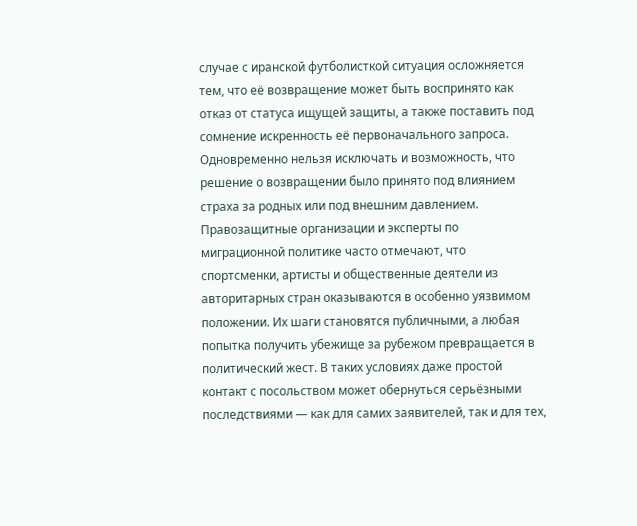случае с иранской футболисткой ситуация осложняется тем, что её возвращение может быть воспринято как отказ от статуса ищущей защиты, а также поставить под сомнение искренность её первоначального запроса. Одновременно нельзя исключать и возможность, что решение о возвращении было принято под влиянием страха за родных или под внешним давлением.
Правозащитные организации и эксперты по миграционной политике часто отмечают, что спортсменки, артисты и общественные деятели из авторитарных стран оказываются в особенно уязвимом положении. Их шаги становятся публичными, а любая попытка получить убежище за рубежом превращается в политический жест. В таких условиях даже простой контакт с посольством может обернуться серьёзными последствиями — как для самих заявителей, так и для тех,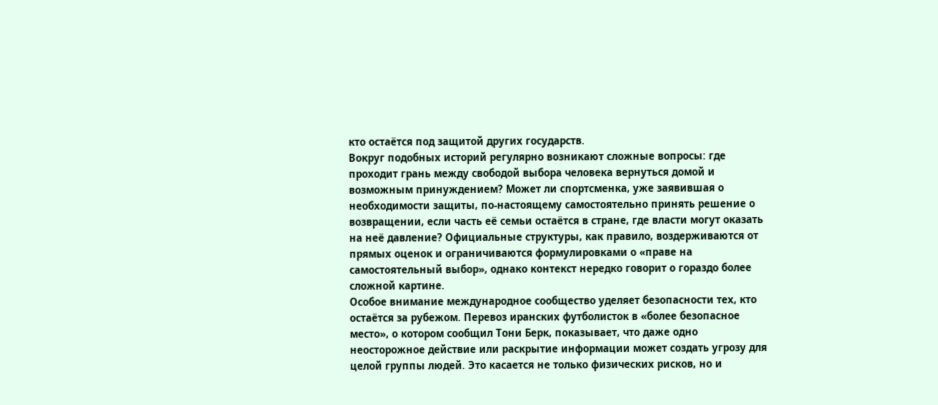кто остаётся под защитой других государств.
Вокруг подобных историй регулярно возникают сложные вопросы: где проходит грань между свободой выбора человека вернуться домой и возможным принуждением? Может ли спортсменка, уже заявившая о необходимости защиты, по-настоящему самостоятельно принять решение о возвращении, если часть её семьи остаётся в стране, где власти могут оказать на неё давление? Официальные структуры, как правило, воздерживаются от прямых оценок и ограничиваются формулировками о «праве на самостоятельный выбор», однако контекст нередко говорит о гораздо более сложной картине.
Особое внимание международное сообщество уделяет безопасности тех, кто остаётся за рубежом. Перевоз иранских футболисток в «более безопасное место», о котором сообщил Тони Берк, показывает, что даже одно неосторожное действие или раскрытие информации может создать угрозу для целой группы людей. Это касается не только физических рисков, но и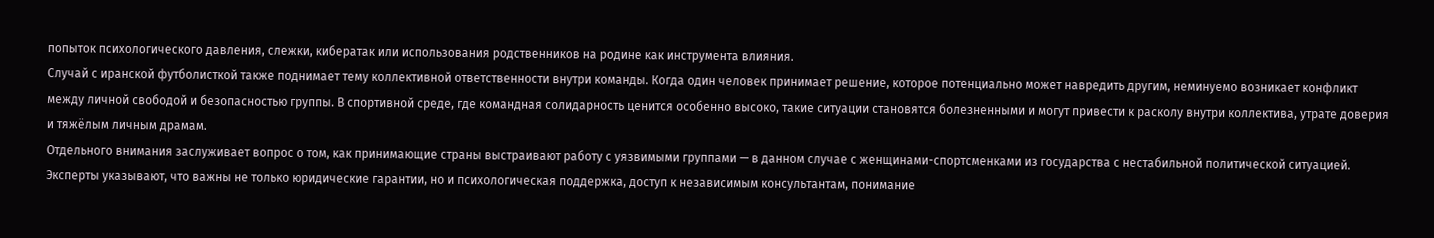попыток психологического давления, слежки, кибератак или использования родственников на родине как инструмента влияния.
Случай с иранской футболисткой также поднимает тему коллективной ответственности внутри команды. Когда один человек принимает решение, которое потенциально может навредить другим, неминуемо возникает конфликт между личной свободой и безопасностью группы. В спортивной среде, где командная солидарность ценится особенно высоко, такие ситуации становятся болезненными и могут привести к расколу внутри коллектива, утрате доверия и тяжёлым личным драмам.
Отдельного внимания заслуживает вопрос о том, как принимающие страны выстраивают работу с уязвимыми группами — в данном случае с женщинами-спортсменками из государства с нестабильной политической ситуацией. Эксперты указывают, что важны не только юридические гарантии, но и психологическая поддержка, доступ к независимым консультантам, понимание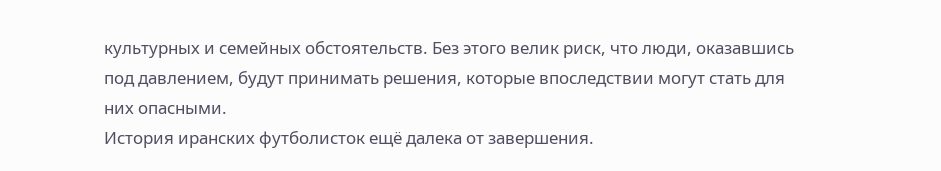культурных и семейных обстоятельств. Без этого велик риск, что люди, оказавшись под давлением, будут принимать решения, которые впоследствии могут стать для них опасными.
История иранских футболисток ещё далека от завершения.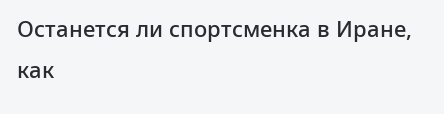Останется ли спортсменка в Иране, как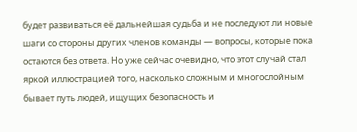будет развиваться её дальнейшая судьба и не последуют ли новые шаги со стороны других членов команды — вопросы, которые пока остаются без ответа. Но уже сейчас очевидно, что этот случай стал яркой иллюстрацией того, насколько сложным и многослойным бывает путь людей, ищущих безопасность и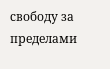свободу за пределами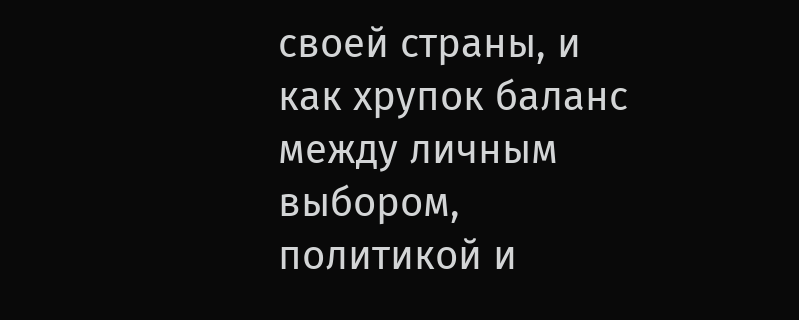своей страны, и как хрупок баланс между личным выбором, политикой и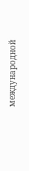международной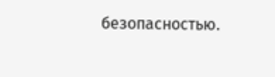безопасностью.